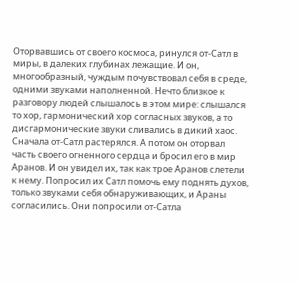Оторвавшись от своего космоса, ринулся от-Сатл в миры, в далеких глубинах лежащие. И он, многообразный, чуждым почувствовал себя в среде, одними звуками наполненной. Нечто близкое к разговору людей слышалось в этом мире: слышался то хор, гармонический хор согласных звуков, а то дисгармонические звуки сливались в дикий хаос. Сначала от-Сатл растерялся. А потом он оторвал часть своего огненного сердца и бросил его в мир Аранов. И он увидел их, так как трое Аранов слетели к нему. Попросил их Сатл помочь ему поднять духов, только звуками себя обнаруживающих, и Араны согласились. Они попросили от-Сатла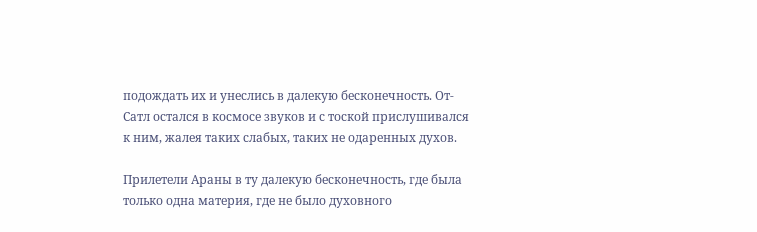подождать их и унеслись в далекую бесконечность. От-Сатл остался в космосе звуков и с тоской прислушивался к ним, жалея таких слабых, таких не одаренных духов.

Прилетели Араны в ту далекую бесконечность, где была только одна материя, где не было духовного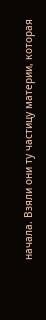начала. Взяли они ту частицу материи, которая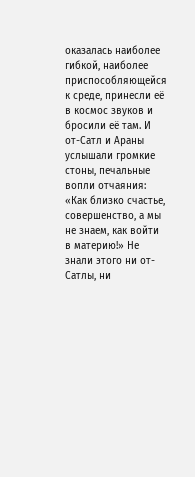оказалась наиболее гибкой, наиболее приспособляющейся к среде, принесли её в космос звуков и бросили её там. И от-Сатл и Араны услышали громкие стоны, печальные вопли отчаяния: «Как близко счастье, совершенство, а мы не знаем, как войти в материю!» Не знали этого ни от-Сатлы, ни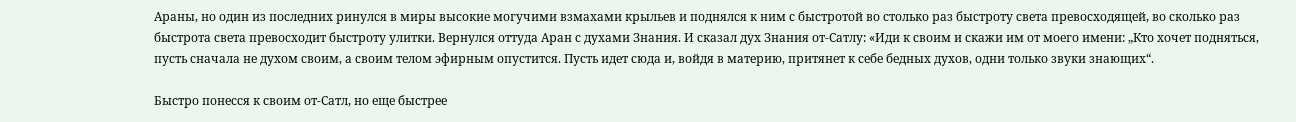Араны, но один из последних ринулся в миры высокие могучими взмахами крыльев и поднялся к ним с быстротой во столько раз быстроту света превосходящей, во сколько раз быстрота света превосходит быстроту улитки. Вернулся оттуда Аран с духами Знания. И сказал дух Знания от-Сатлу: «Иди к своим и скажи им от моего имени: „Кто хочет подняться, пусть сначала не духом своим, а своим телом эфирным опустится. Пусть идет сюда и, войдя в материю, притянет к себе бедных духов, одни только звуки знающих“.

Быстро понесся к своим от-Сатл, но еще быстрее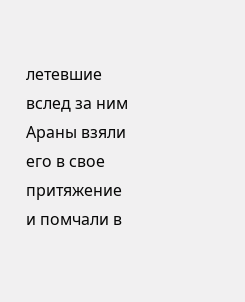летевшие вслед за ним Араны взяли его в свое притяжение и помчали в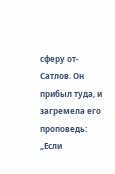сферу от-Сатлов. Он прибыл туда, и загремела его проповедь: „Если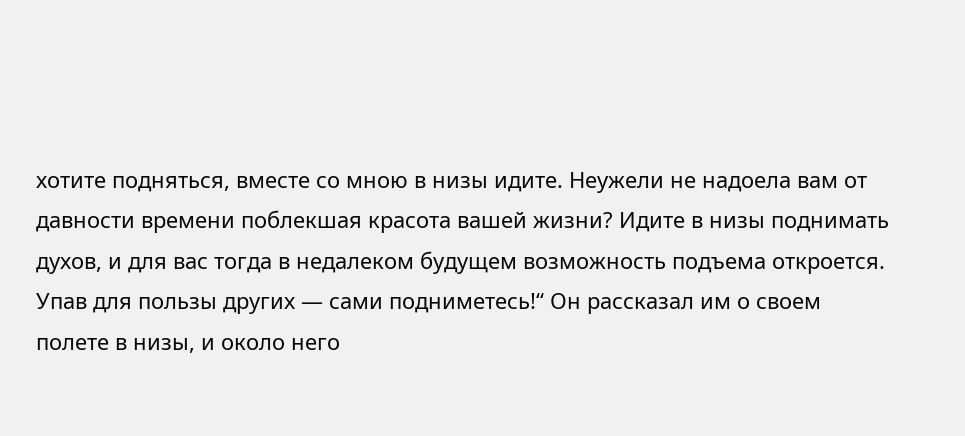хотите подняться, вместе со мною в низы идите. Неужели не надоела вам от давности времени поблекшая красота вашей жизни? Идите в низы поднимать духов, и для вас тогда в недалеком будущем возможность подъема откроется. Упав для пользы других — сами подниметесь!“ Он рассказал им о своем полете в низы, и около него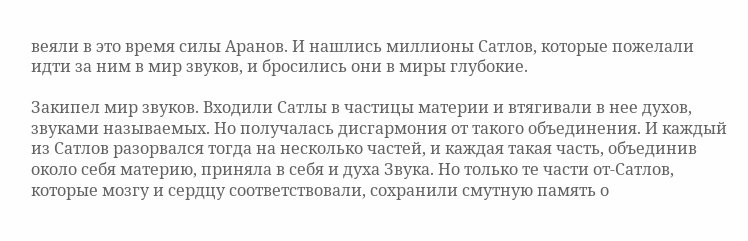веяли в это время силы Аранов. И нашлись миллионы Сатлов, которые пожелали идти за ним в мир звуков, и бросились они в миры глубокие.

Закипел мир звуков. Входили Сатлы в частицы материи и втягивали в нее духов, звуками называемых. Но получалась дисгармония от такого объединения. И каждый из Сатлов разорвался тогда на несколько частей, и каждая такая часть, объединив около себя материю, приняла в себя и духа Звука. Но только те части от-Сатлов, которые мозгу и сердцу соответствовали, сохранили смутную память о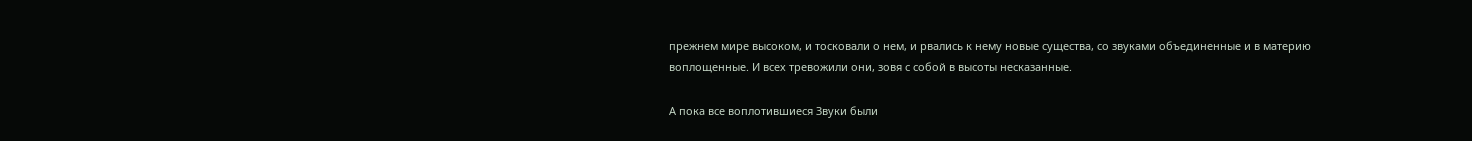прежнем мире высоком, и тосковали о нем, и рвались к нему новые существа, со звуками объединенные и в материю воплощенные. И всех тревожили они, зовя с собой в высоты несказанные.

А пока все воплотившиеся Звуки были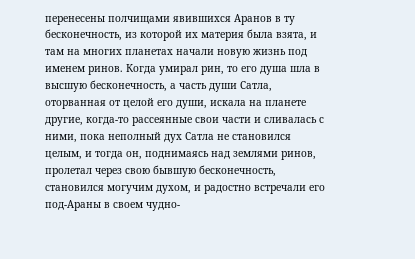перенесены полчищами явившихся Аранов в ту бесконечность, из которой их материя была взята, и там на многих планетах начали новую жизнь под именем ринов. Когда умирал рин, то его душа шла в высшую бесконечность, а часть души Сатла, оторванная от целой его души, искала на планете другие, когда-то рассеянные свои части и сливалась с ними, пока неполный дух Сатла не становился целым, и тогда он, поднимаясь над землями ринов, пролетал через свою бывшую бесконечность, становился могучим духом, и радостно встречали его под-Араны в своем чудно-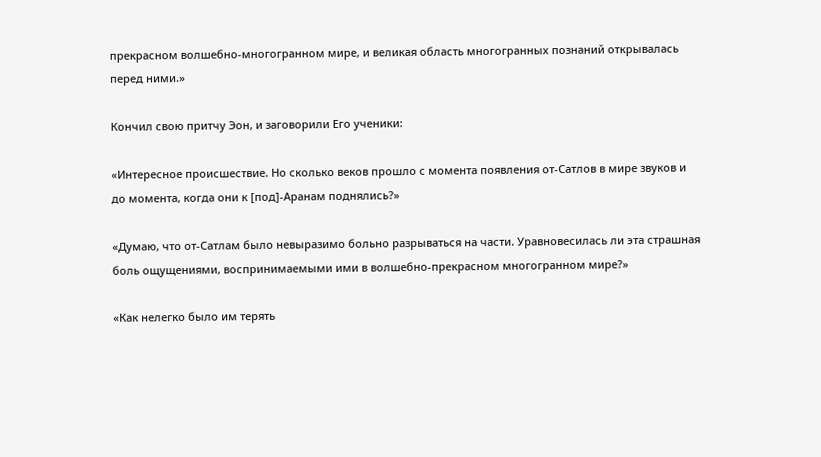прекрасном волшебно-многогранном мире, и великая область многогранных познаний открывалась перед ними.»

Кончил свою притчу Эон, и заговорили Его ученики:

«Интересное происшествие. Но сколько веков прошло с момента появления от-Сатлов в мире звуков и до момента, когда они к [под]-Аранам поднялись?»

«Думаю, что от-Сатлам было невыразимо больно разрываться на части. Уравновесилась ли эта страшная боль ощущениями, воспринимаемыми ими в волшебно-прекрасном многогранном мире?»

«Как нелегко было им терять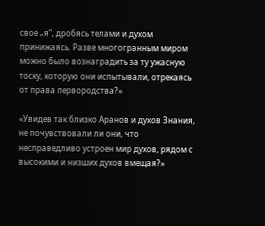свое „я“, дробясь телами и духом принижаясь. Разве многогранным миром можно было вознаградить за ту ужасную тоску, которую они испытывали, отрекаясь от права первородства?»

«Увидев так близко Аранов и духов Знания, не почувствовали ли они, что несправедливо устроен мир духов, рядом с высокими и низших духов вмещая?»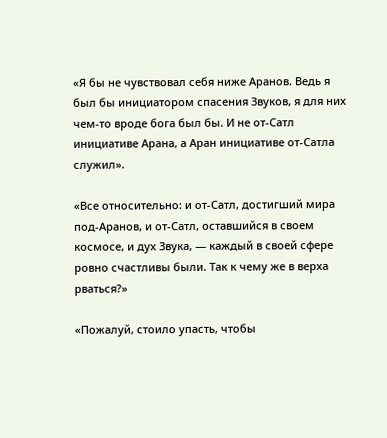«Я бы не чувствовал себя ниже Аранов. Ведь я был бы инициатором спасения Звуков, я для них чем-то вроде бога был бы. И не от-Сатл инициативе Арана, а Аран инициативе от-Сатла служил».

«Все относительно: и от-Сатл, достигший мира под-Аранов, и от-Сатл, оставшийся в своем космосе, и дух Звука, — каждый в своей сфере ровно счастливы были. Так к чему же в верха рваться?»

«Пожалуй, стоило упасть, чтобы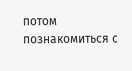потом познакомиться с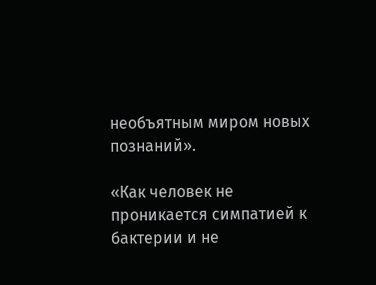необъятным миром новых познаний».

«Как человек не проникается симпатией к бактерии и не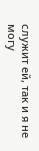служит ей, так и я не могу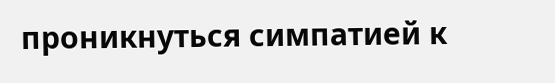проникнуться симпатией к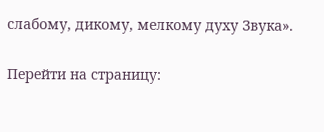слабому, дикому, мелкому духу Звука».

Перейти на страницу: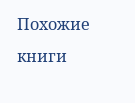Похожие книги